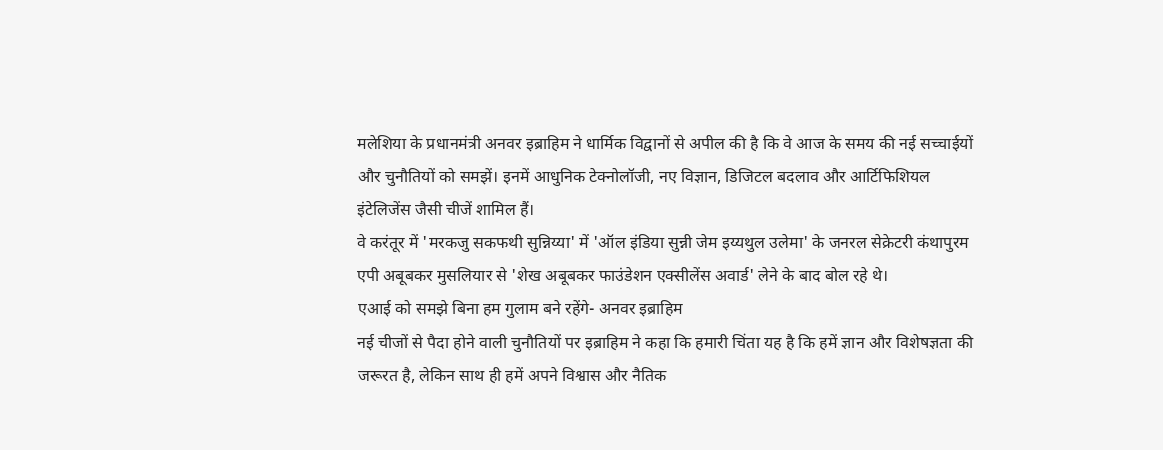मलेशिया के प्रधानमंत्री अनवर इब्राहिम ने धार्मिक विद्वानों से अपील की है कि वे आज के समय की नई सच्चाईयों और चुनौतियों को समझें। इनमें आधुनिक टेक्नोलॉजी, नए विज्ञान, डिजिटल बदलाव और आर्टिफिशियल इंटेलिजेंस जैसी चीजें शामिल हैं।
वे करंतूर में 'मरकजु सकफथी सुन्निय्या' में 'ऑल इंडिया सुन्नी जेम इय्यथुल उलेमा' के जनरल सेक्रेटरी कंथापुरम एपी अबूबकर मुसलियार से 'शेख अबूबकर फाउंडेशन एक्सीलेंस अवार्ड' लेने के बाद बोल रहे थे।
एआई को समझे बिना हम गुलाम बने रहेंगे- अनवर इब्राहिम
नई चीजों से पैदा होने वाली चुनौतियों पर इब्राहिम ने कहा कि हमारी चिंता यह है कि हमें ज्ञान और विशेषज्ञता की जरूरत है, लेकिन साथ ही हमें अपने विश्वास और नैतिक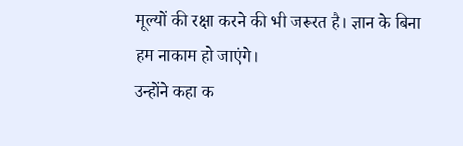मूल्यों की रक्षा करने की भी जरूरत है। ज्ञान के बिना हम नाकाम हो जाएंगे।
उन्होंने कहा क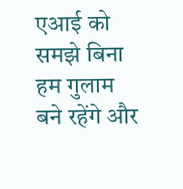एआई को समझे बिना हम गुलाम बने रहेंगे और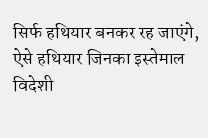सिर्फ हथियार बनकर रह जाएंगे, ऐसे हथियार जिनका इस्तेमाल विदेशी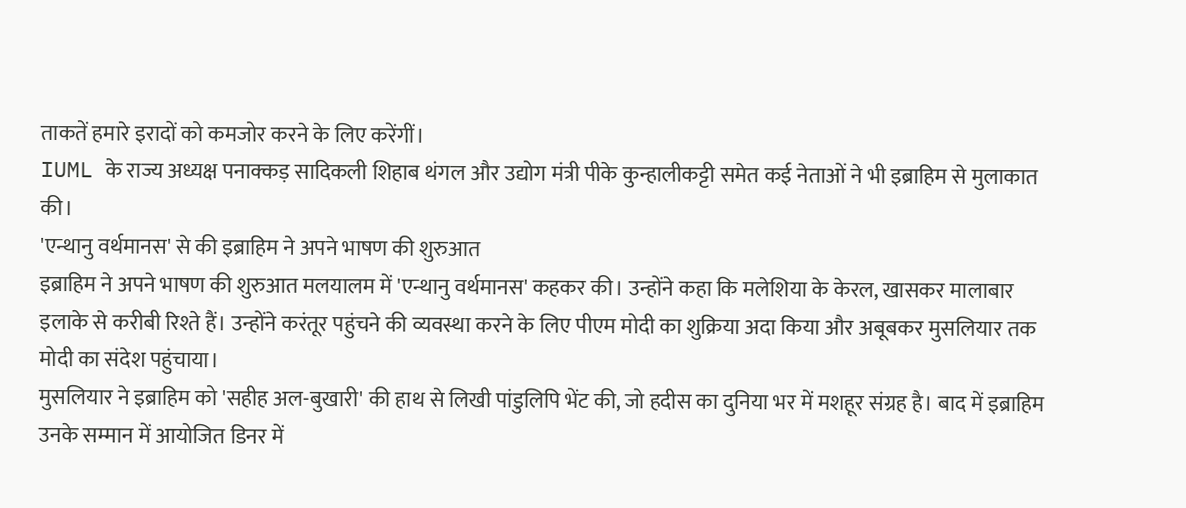ताकतें हमारे इरादों को कमजोर करने के लिए करेंगीं।
IUML के राज्य अध्यक्ष पनाक्कड़ सादिकली शिहाब थंगल और उद्योग मंत्री पीके कुन्हालीकट्टी समेत कई नेताओं ने भी इब्राहिम से मुलाकात की।
'एन्थानु वर्थमानस' से की इब्राहिम ने अपने भाषण की शुरुआत
इब्राहिम ने अपने भाषण की शुरुआत मलयालम में 'एन्थानु वर्थमानस' कहकर की। उन्होंने कहा कि मलेशिया के केरल, खासकर मालाबार इलाके से करीबी रिश्ते हैं। उन्होंने करंतूर पहुंचने की व्यवस्था करने के लिए पीएम मोदी का शुक्रिया अदा किया और अबूबकर मुसलियार तक मोदी का संदेश पहुंचाया।
मुसलियार ने इब्राहिम को 'सहीह अल-बुखारी' की हाथ से लिखी पांडुलिपि भेंट की, जो हदीस का दुनिया भर में मशहूर संग्रह है। बाद में इब्राहिम उनके सम्मान में आयोजित डिनर में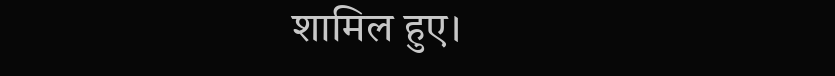शामिल हुए।